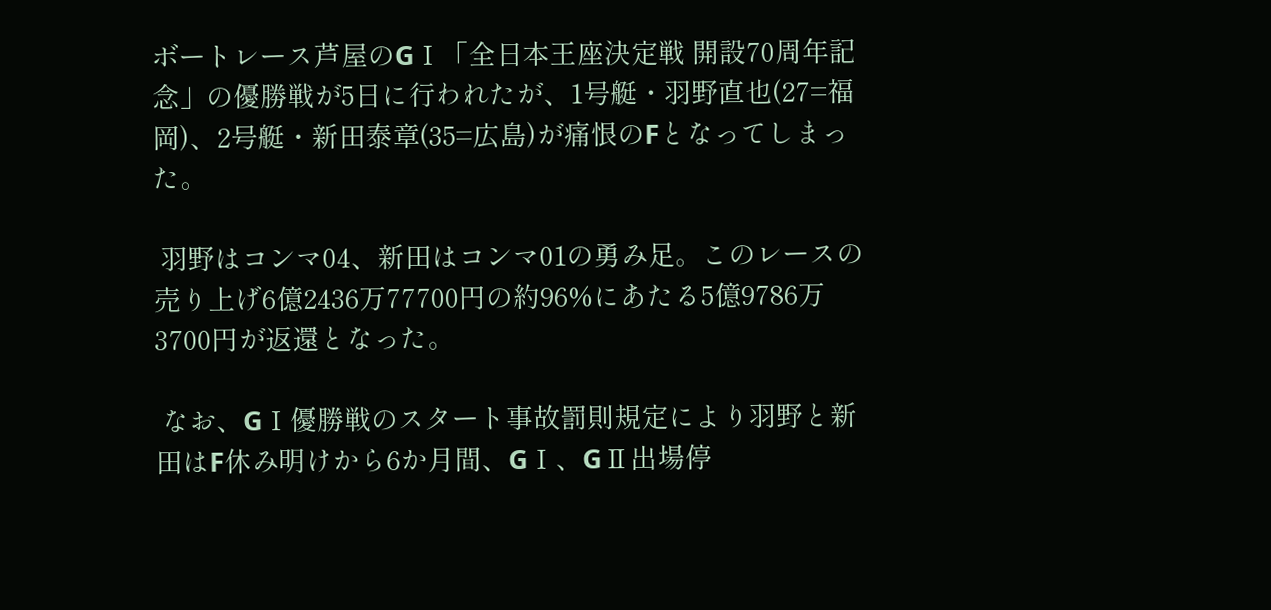ボートレース芦屋のGⅠ「全日本王座決定戦 開設70周年記念」の優勝戦が5日に行われたが、1号艇・羽野直也(27=福岡)、2号艇・新田泰章(35=広島)が痛恨のFとなってしまった。

 羽野はコンマ04、新田はコンマ01の勇み足。このレースの売り上げ6億2436万77700円の約96%にあたる5億9786万3700円が返還となった。

 なお、GⅠ優勝戦のスタート事故罰則規定により羽野と新田はF休み明けから6か月間、GⅠ、GⅡ出場停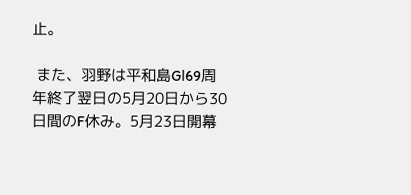止。

 また、羽野は平和島GⅠ69周年終了翌日の5月20日から30日間のF休み。5月23日開幕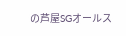の芦屋SGオールス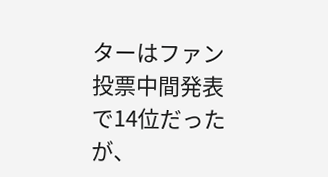ターはファン投票中間発表で14位だったが、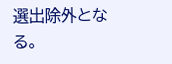選出除外となる。